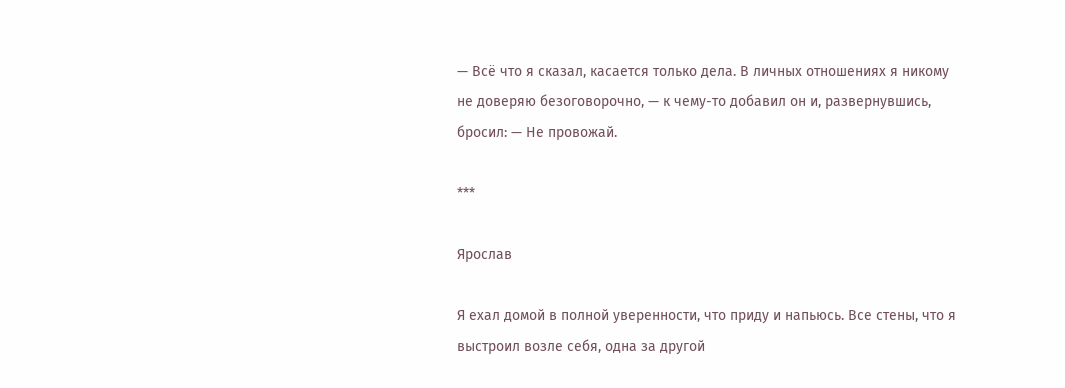— Всё что я сказал, касается только дела. В личных отношениях я никому не доверяю безоговорочно, — к чему-то добавил он и, развернувшись, бросил: — Не провожай.

***

Ярослав

Я ехал домой в полной уверенности, что приду и напьюсь. Все стены, что я выстроил возле себя, одна за другой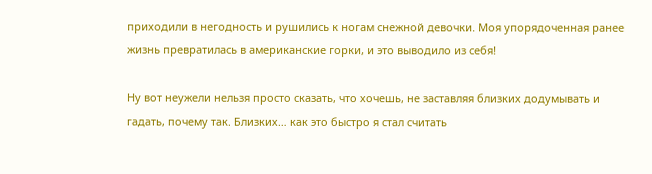приходили в негодность и рушились к ногам снежной девочки. Моя упорядоченная ранее жизнь превратилась в американские горки, и это выводило из себя!

Ну вот неужели нельзя просто сказать, что хочешь, не заставляя близких додумывать и гадать, почему так. Близких… как это быстро я стал считать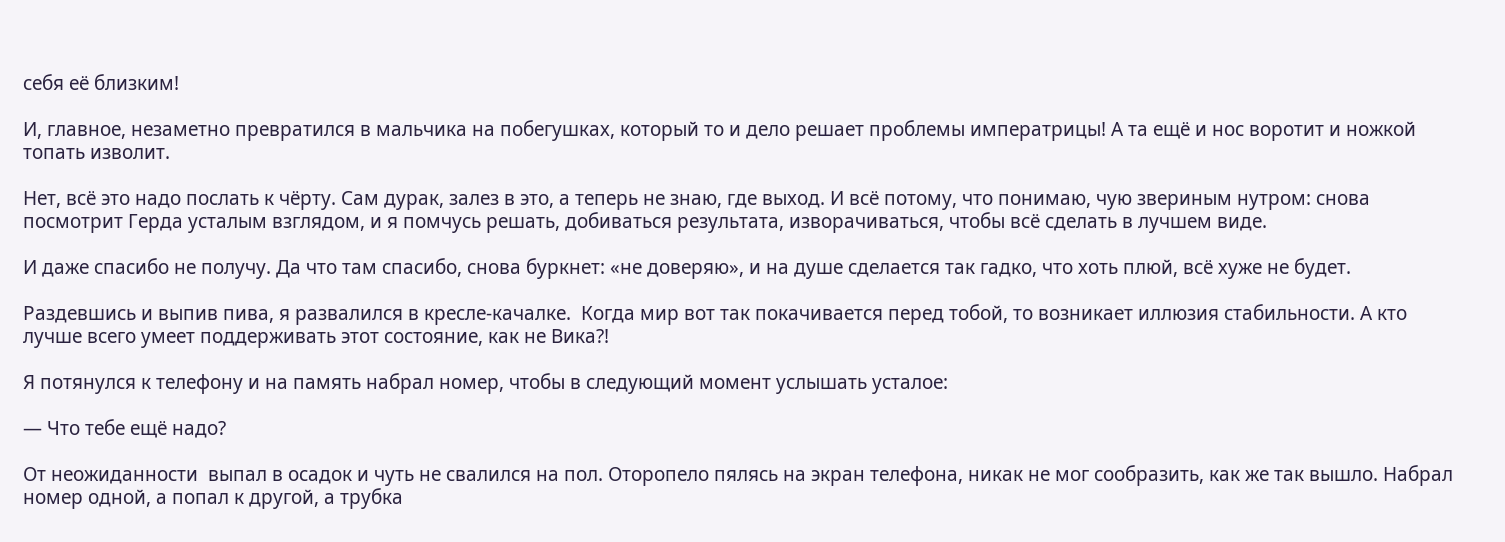себя её близким!

И, главное, незаметно превратился в мальчика на побегушках, который то и дело решает проблемы императрицы! А та ещё и нос воротит и ножкой топать изволит.

Нет, всё это надо послать к чёрту. Сам дурак, залез в это, а теперь не знаю, где выход. И всё потому, что понимаю, чую звериным нутром: снова посмотрит Герда усталым взглядом, и я помчусь решать, добиваться результата, изворачиваться, чтобы всё сделать в лучшем виде.

И даже спасибо не получу. Да что там спасибо, снова буркнет: «не доверяю», и на душе сделается так гадко, что хоть плюй, всё хуже не будет.

Раздевшись и выпив пива, я развалился в кресле-качалке.  Когда мир вот так покачивается перед тобой, то возникает иллюзия стабильности. А кто лучше всего умеет поддерживать этот состояние, как не Вика?!

Я потянулся к телефону и на память набрал номер, чтобы в следующий момент услышать усталое:

— Что тебе ещё надо?

От неожиданности  выпал в осадок и чуть не свалился на пол. Оторопело пялясь на экран телефона, никак не мог сообразить, как же так вышло. Набрал номер одной, а попал к другой, а трубка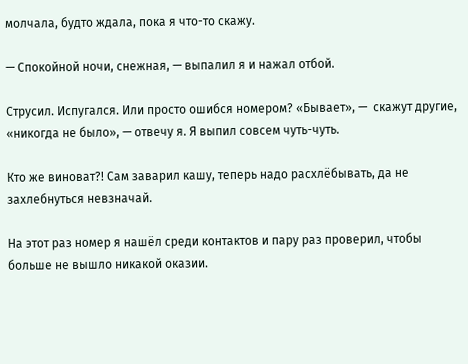молчала, будто ждала, пока я что-то скажу.

— Спокойной ночи, снежная, — выпалил я и нажал отбой.

Струсил. Испугался. Или просто ошибся номером? «Бывает», —  скажут другие, «никогда не было», — отвечу я. Я выпил совсем чуть-чуть.

Кто же виноват?! Сам заварил кашу, теперь надо расхлёбывать, да не захлебнуться невзначай.

На этот раз номер я нашёл среди контактов и пару раз проверил, чтобы больше не вышло никакой оказии.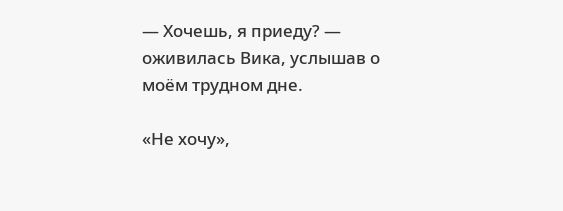— Хочешь, я приеду? — оживилась Вика, услышав о моём трудном дне.

«Не хочу»,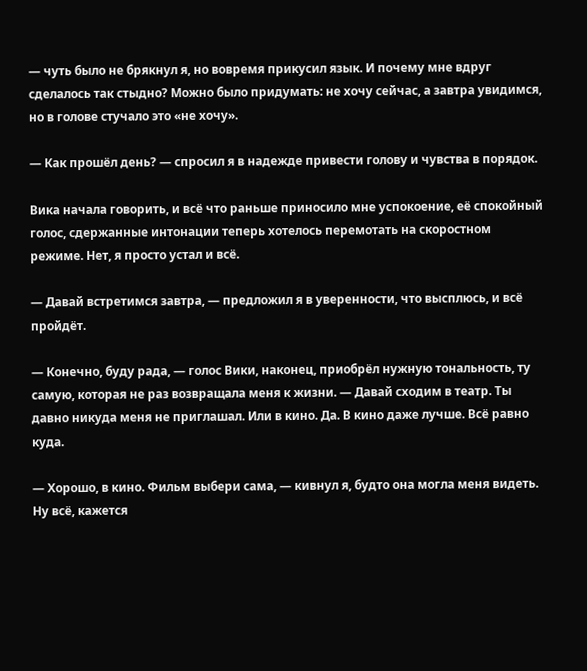— чуть было не брякнул я, но вовремя прикусил язык. И почему мне вдруг сделалось так стыдно? Можно было придумать: не хочу сейчас, а завтра увидимся, но в голове стучало это «не хочу».

— Как прошёл день? — спросил я в надежде привести голову и чувства в порядок.

Вика начала говорить, и всё что раньше приносило мне успокоение, её спокойный голос, сдержанные интонации теперь хотелось перемотать на скоростном режиме. Нет, я просто устал и всё.

— Давай встретимся завтра, — предложил я в уверенности, что высплюсь, и всё пройдёт.

— Конечно, буду рада, — голос Вики, наконец, приобрёл нужную тональность, ту самую, которая не раз возвращала меня к жизни. — Давай сходим в театр. Ты давно никуда меня не приглашал. Или в кино. Да. В кино даже лучше. Всё равно куда.

— Хорошо, в кино. Фильм выбери сама, — кивнул я, будто она могла меня видеть. Ну всё, кажется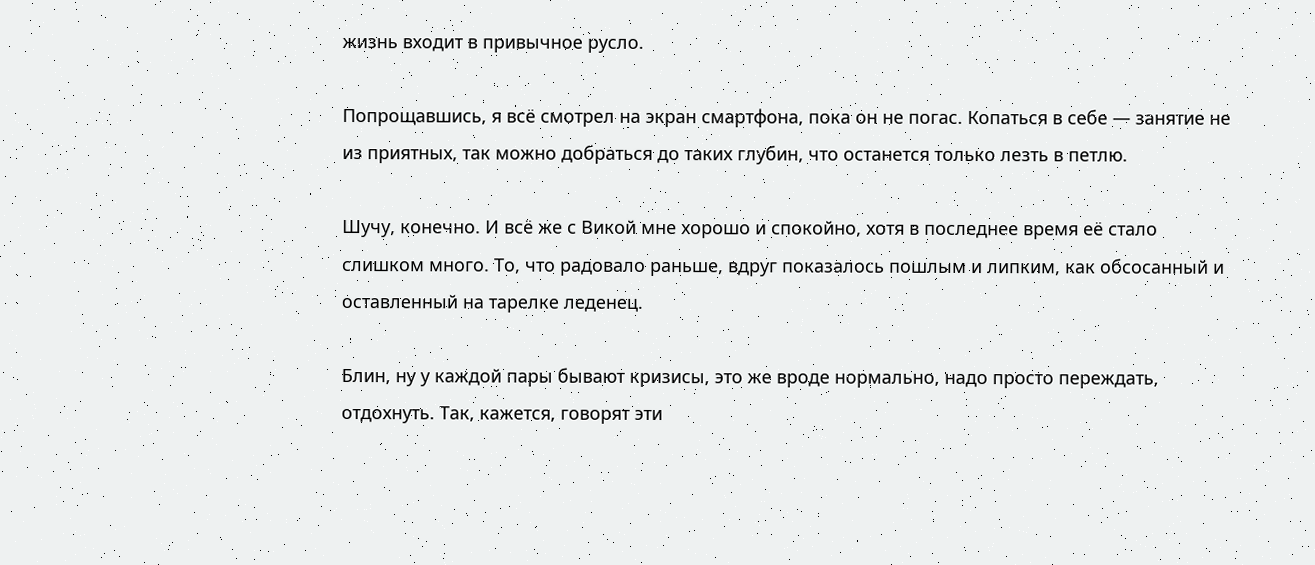жизнь входит в привычное русло.

Попрощавшись, я всё смотрел на экран смартфона, пока он не погас. Копаться в себе — занятие не из приятных, так можно добраться до таких глубин, что останется только лезть в петлю.

Шучу, конечно. И всё же с Викой мне хорошо и спокойно, хотя в последнее время её стало слишком много. То, что радовало раньше, вдруг показалось пошлым и липким, как обсосанный и оставленный на тарелке леденец.

Блин, ну у каждой пары бывают кризисы, это же вроде нормально, надо просто переждать, отдохнуть. Так, кажется, говорят эти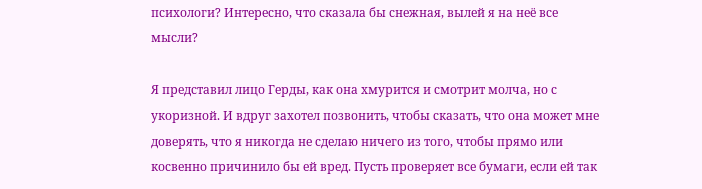психологи? Интересно, что сказала бы снежная, вылей я на неё все мысли?

Я представил лицо Герды, как она хмурится и смотрит молча, но с укоризной. И вдруг захотел позвонить, чтобы сказать, что она может мне доверять, что я никогда не сделаю ничего из того, чтобы прямо или косвенно причинило бы ей вред. Пусть проверяет все бумаги, если ей так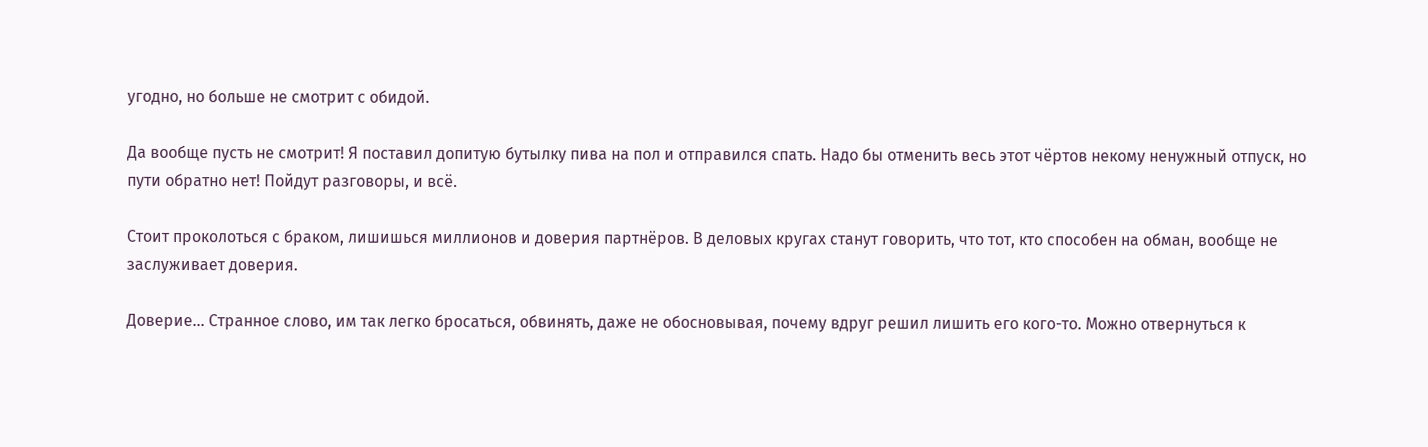угодно, но больше не смотрит с обидой.

Да вообще пусть не смотрит! Я поставил допитую бутылку пива на пол и отправился спать. Надо бы отменить весь этот чёртов некому ненужный отпуск, но пути обратно нет! Пойдут разговоры, и всё.

Стоит проколоться с браком, лишишься миллионов и доверия партнёров. В деловых кругах станут говорить, что тот, кто способен на обман, вообще не заслуживает доверия.

Доверие... Странное слово, им так легко бросаться, обвинять, даже не обосновывая, почему вдруг решил лишить его кого-то. Можно отвернуться к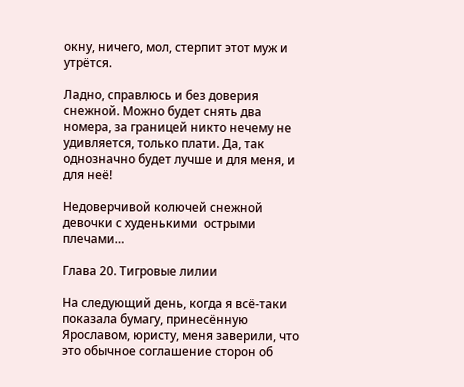окну, ничего, мол, стерпит этот муж и утрётся.

Ладно, справлюсь и без доверия снежной. Можно будет снять два номера, за границей никто нечему не удивляется, только плати. Да, так однозначно будет лучше и для меня, и для неё!

Недоверчивой колючей снежной девочки с худенькими  острыми плечами…

Глава 20. Тигровые лилии

На следующий день, когда я всё-таки показала бумагу, принесённую Ярославом, юристу, меня заверили, что это обычное соглашение сторон об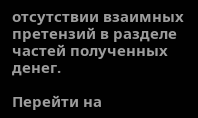отсутствии взаимных претензий в разделе частей полученных денег.

Перейти на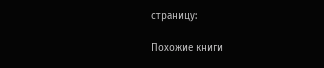страницу:

Похожие книги